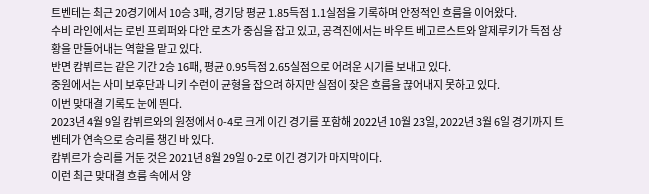트벤테는 최근 20경기에서 10승 3패, 경기당 평균 1.85득점 1.1실점을 기록하며 안정적인 흐름을 이어왔다.
수비 라인에서는 로빈 프뢰퍼와 다안 로츠가 중심을 잡고 있고, 공격진에서는 바우트 베고르스트와 알제루키가 득점 상황을 만들어내는 역할을 맡고 있다.
반면 캄뷔르는 같은 기간 2승 16패, 평균 0.95득점 2.65실점으로 어려운 시기를 보내고 있다.
중원에서는 사미 보후단과 니키 수런이 균형을 잡으려 하지만 실점이 잦은 흐름을 끊어내지 못하고 있다.
이번 맞대결 기록도 눈에 띈다.
2023년 4월 9일 캄뷔르와의 원정에서 0-4로 크게 이긴 경기를 포함해 2022년 10월 23일, 2022년 3월 6일 경기까지 트벤테가 연속으로 승리를 챙긴 바 있다.
캄뷔르가 승리를 거둔 것은 2021년 8월 29일 0-2로 이긴 경기가 마지막이다.
이런 최근 맞대결 흐름 속에서 양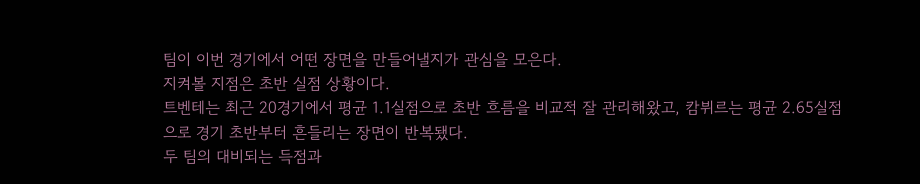팀이 이번 경기에서 어떤 장면을 만들어낼지가 관심을 모은다.
지켜볼 지점은 초반 실점 상황이다.
트벤테는 최근 20경기에서 평균 1.1실점으로 초반 흐름을 비교적 잘 관리해왔고, 캄뷔르는 평균 2.65실점으로 경기 초반부터 흔들리는 장면이 반복됐다.
두 팀의 대비되는 득점과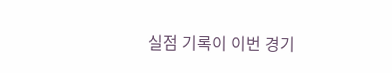실점 기록이 이번 경기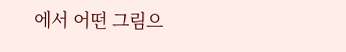에서 어떤 그림으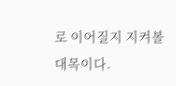로 이어질지 지켜볼 대목이다.